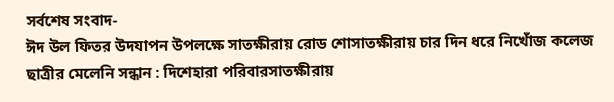সর্বশেষ সংবাদ-
ঈদ উল ফিতর উদযাপন উপলক্ষে সাতক্ষীরায় রোড শোসাতক্ষীরায় চার দিন ধরে নিখোঁজ কলেজ ছাত্রীর মেলেনি সন্ধান : দিশেহারা পরিবারসাতক্ষীরায়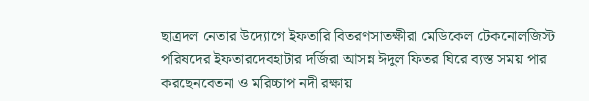ছাত্রদল নেতার উদ্যোগে ইফতারি বিতরণসাতক্ষীরা মেডিকেল টেকনোলজিস্ট পরিষদের ইফতারদেবহাটার দর্জিরা আসন্ন ঈদুল ফিতর ঘিরে ব্যস্ত সময় পার করছেনবেতনা ও মরিচ্চাপ নদী রক্ষায়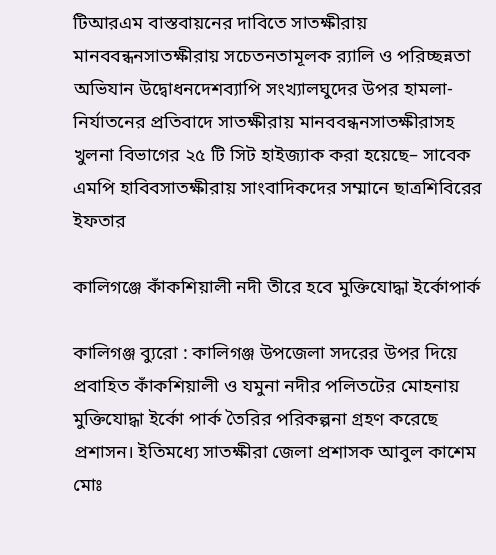টিআরএম বাস্তবায়নের দাবিতে সাতক্ষীরায় মানববন্ধনসাতক্ষীরায় সচেতনতামূলক র‍্যালি ও পরিচ্ছন্নতা অভিযান উদ্বোধনদেশব্যাপি সংখ্যালঘুদের উপর হামলা- নির্যাতনের প্রতিবাদে সাতক্ষীরায় মানববন্ধনসাতক্ষীরাসহ খুলনা বিভাগের ২৫ টি সিট হাইজ্যাক করা হয়েছে– সাবেক এমপি হাবিবসাতক্ষীরায় সাংবাদিকদের সম্মানে ছাত্রশিবিরের ইফতার

কালিগঞ্জে কাঁকশিয়ালী নদী তীরে হবে মুক্তিযোদ্ধা ইর্কোপার্ক

কালিগঞ্জ ব্যুরো : কালিগঞ্জ উপজেলা সদরের উপর দিয়ে প্রবাহিত কাঁকশিয়ালী ও যমুনা নদীর পলিতটের মোহনায় মুক্তিযোদ্ধা ইর্কো পার্ক তৈরির পরিকল্পনা গ্রহণ করেছে প্রশাসন। ইতিমধ্যে সাতক্ষীরা জেলা প্রশাসক আবুল কাশেম মোঃ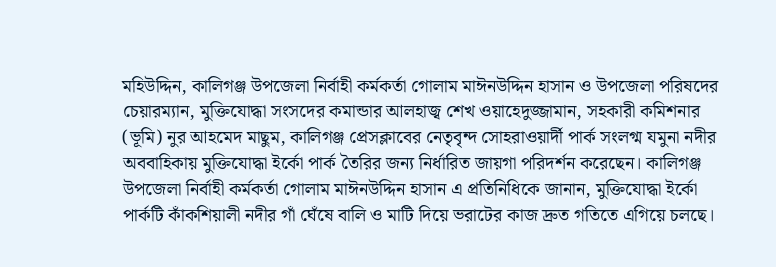মহিউদ্দিন, কালিগঞ্জ উপজেলা নির্বাহী কর্মকর্তা গোলাম মাঈনউদ্দিন হাসান ও উপজেলা পরিষদের চেয়ারম্যান, মুক্তিযোদ্ধা সংসদের কমান্ডার আলহাজ্ব শেখ ওয়াহেদুজ্জামান, সহকারী কমিশনার (ভূমি) নুর আহমেদ মাছুম, কালিগঞ্জ প্রেসক্লাবের নেতৃবৃন্দ সোহরাওয়ার্দী পার্ক সংলগ্ম যমুনা নদীর অববাহিকায় মুক্তিযোদ্ধা ইর্কো পার্ক তৈরির জন্য নির্ধারিত জায়গা পরিদর্শন করেছেন। কালিগঞ্জ উপজেলা নির্বাহী কর্মকর্তা গোলাম মাঈনউদ্দিন হাসান এ প্রতিনিধিকে জানান, মুক্তিযোদ্ধা ইর্কো পার্কটি কাঁকশিয়ালী নদীর গাঁ ঘেঁষে বালি ও মাটি দিয়ে ভরাটের কাজ দ্রুত গতিতে এগিয়ে চলছে।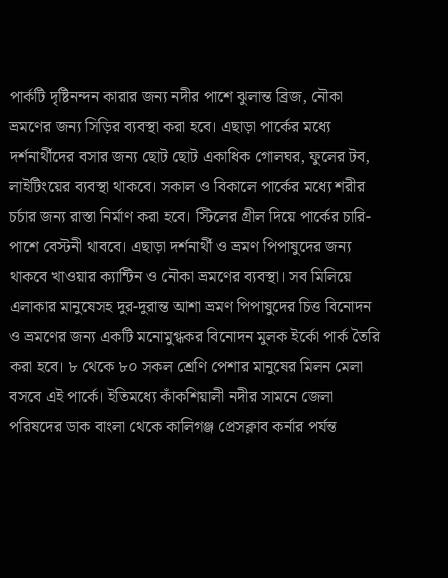পার্কটি দৃষ্টিনন্দন কারার জন্য নদীর পাশে ঝুলান্ত ব্রিজ, নৌকা ভ্রমণের জন্য সিড়ির ব্যবস্থা করা হবে। এছাড়া পার্কের মধ্যে দর্শনার্থীদের বসার জন্য ছোট ছোট একাধিক গোলঘর, ফুলের টব, লাইটিংয়ের ব্যবস্থা থাকবে। সকাল ও বিকালে পার্কের মধ্যে শরীর চর্চার জন্য রাস্তা নির্মাণ করা হবে। স্টিলের গ্রীল দিয়ে পার্কের চারি-পাশে বেস্টনী থাববে। এছাড়া দর্শনার্থী ও ভ্রমণ পিপাষুদের জন্য থাকবে খাওয়ার ক্যান্টিন ও নৌকা ভ্রমণের ব্যবস্থা। সব মিলিয়ে এলাকার মানুষেসহ দুর-দুরান্ত আশা ভ্রমণ পিপাষুদের চিত্ত বিনোদন ও ভ্রমণের জন্য একটি মনোমুগ্ধকর বিনোদন মুলক ইর্কো পার্ক তৈরি করা হবে। ৮ থেকে ৮০ সকল শ্রেণি পেশার মানুষের মিলন মেলা বসবে এই পার্কে। ইতিমধ্যে কাঁকশিয়ালী নদীর সামনে জেলা পরিষদের ডাক বাংলা থেকে কালিগঞ্জ প্রেসক্লাব কর্নার পর্যন্ত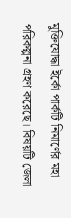মুক্তিযোদ্ধা ইর্কো পার্কটি নিমার্ণের মহা পরিকল্পনা গ্রহণ করেছে। বিষয়টি জেলা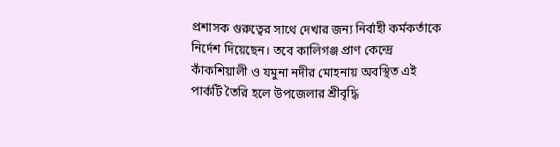প্রশাসক গুরুত্বের সাথে দেখার জন্য নির্বাহী কর্মকর্তাকে নির্দেশ দিয়েছেন। তবে কালিগঞ্জ প্রাণ কেন্দ্রে কাঁকশিয়ালী ও যমুনা নদীর মোহনায় অবস্থিত এই পার্কটি তৈরি হলে উপজেলার শ্রীবৃদ্ধি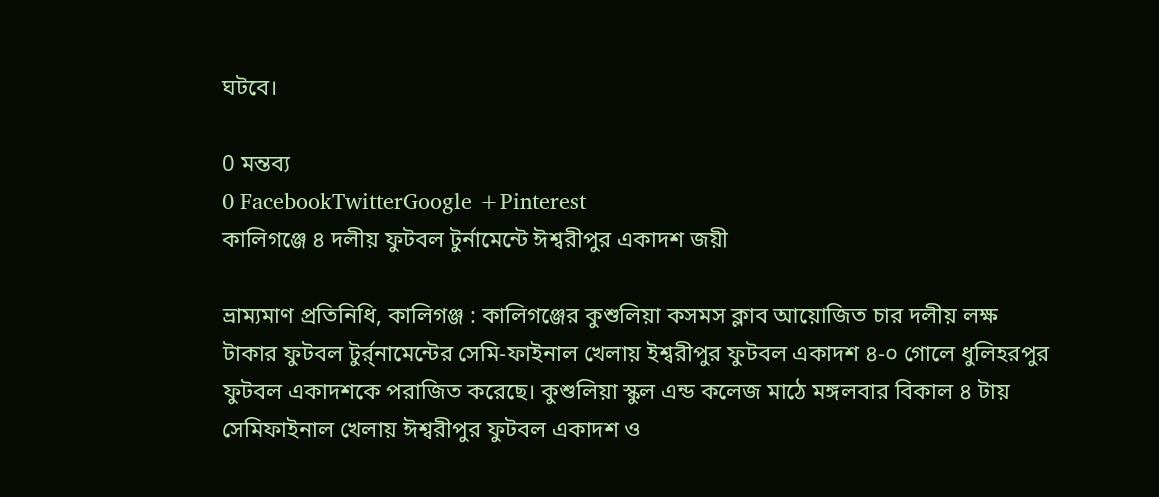ঘটবে।

0 মন্তব্য
0 FacebookTwitterGoogle +Pinterest
কালিগঞ্জে ৪ দলীয় ফুটবল টুর্নামেন্টে ঈশ্বরীপুর একাদশ জয়ী

ভ্রাম্যমাণ প্রতিনিধি, কালিগঞ্জ : কালিগঞ্জের কুশুলিয়া কসমস ক্লাব আয়োজিত চার দলীয় লক্ষ টাকার ফুটবল টুর্র্নামেন্টের সেমি-ফাইনাল খেলায় ইশ্বরীপুর ফুটবল একাদশ ৪-০ গোলে ধুলিহরপুর ফুটবল একাদশকে পরাজিত করেছে। কুশুলিয়া স্কুল এন্ড কলেজ মাঠে মঙ্গলবার বিকাল ৪ টায় সেমিফাইনাল খেলায় ঈশ্বরীপুর ফুটবল একাদশ ও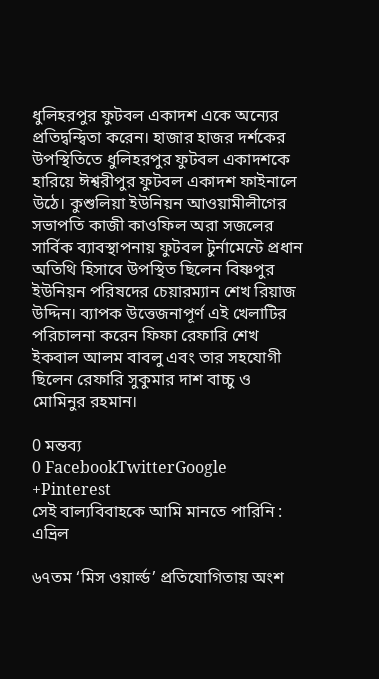ধুলিহরপুর ফুটবল একাদশ একে অন্যের প্রতিদ্বন্দ্বিতা করেন। হাজার হাজর দর্শকের উপস্থিতিতে ধুলিহরপুর ফুটবল একাদশকে হারিয়ে ঈশ্বরীপুর ফুটবল একাদশ ফাইনালে উঠে। কুশুলিয়া ইউনিয়ন আওয়ামীলীগের সভাপতি কাজী কাওফিল অরা সজলের সার্বিক ব্যাবস্থাপনায় ফুটবল টুর্নামেন্টে প্রধান অতিথি হিসাবে উপস্থিত ছিলেন বিষ্ণপুর ইউনিয়ন পরিষদের চেয়ারম্যান শেখ রিয়াজ উদ্দিন। ব্যাপক উত্তেজনাপূর্ণ এই খেলাটির পরিচালনা করেন ফিফা রেফারি শেখ ইকবাল আলম বাবলু এবং তার সহযোগী ছিলেন রেফারি সুকুমার দাশ বাচ্চু ও মোমিনুর রহমান।

0 মন্তব্য
0 FacebookTwitterGoogle +Pinterest
সেই বাল্যবিবাহকে আমি মানতে পারিনি : এভ্রিল

৬৭তম ‘মিস ওয়ার্ল্ড’ প্রতিযোগিতায় অংশ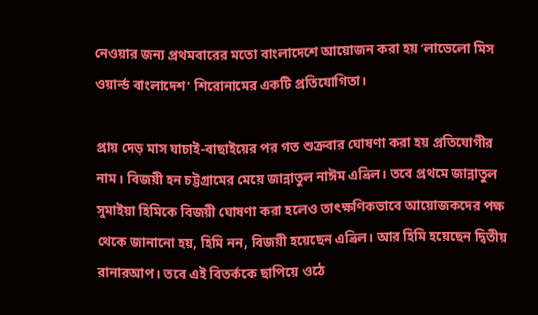নেওয়ার জন্য প্রথমবারের মতো বাংলাদেশে আয়োজন করা হয় ‘লাভেলো মিস ওয়ার্ল্ড বাংলাদেশ’ শিরোনামের একটি প্রতিযোগিতা।

প্রায় দেড় মাস যাচাই-বাছাইয়ের পর গত শুক্রবার ঘোষণা করা হয় প্রতিযোগীর নাম। বিজয়ী হন চট্টগ্রামের মেয়ে জান্নাতুল নাঈম এভ্রিল। তবে প্রথমে জান্নাতুল সুমাইয়া হিমিকে বিজয়ী ঘোষণা করা হলেও তাৎক্ষণিকভাবে আয়োজকদের পক্ষ থেকে জানানো হয়, হিমি নন, বিজয়ী হয়েছেন এভ্রিল। আর হিমি হয়েছেন দ্বিতীয় রানারআপ। তবে এই বিতর্ককে ছাপিয়ে ওঠে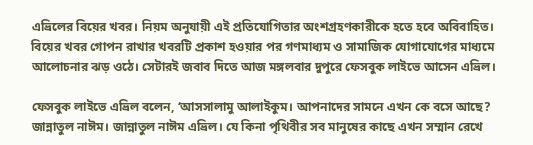এভ্রিলের বিয়ের খবর। নিয়ম অনুযায়ী এই প্রতিযোগিতার অংশগ্রহণকারীকে হতে হবে অবিবাহিত। বিয়ের খবর গোপন রাখার খবরটি প্রকাশ হওয়ার পর গণমাধ্যম ও সামাজিক যোগাযোগের মাধ্যমে আলোচনার ঝড় ওঠে। সেটারই জবাব দিতে আজ মঙ্গলবার দুপুরে ফেসবুক লাইভে আসেন এভ্রিল।

ফেসবুক লাইভে এভ্রিল বলেন, ‘আসসালামু আলাইকুম। আপনাদের সামনে এখন কে বসে আছে? জান্নাতুল নাঈম। জান্নাতুল নাঈম এভ্রিল। যে কিনা পৃথিবীর সব মানুষের কাছে এখন সম্মান রেখে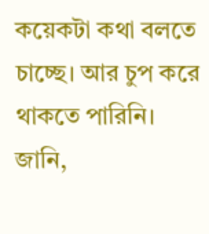কয়েকটা কথা বলতে চাচ্ছে। আর চুপ করে থাকতে পারিনি। জানি,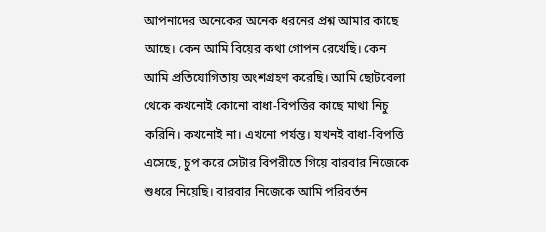আপনাদের অনেকের অনেক ধরনের প্রশ্ন আমার কাছে আছে। কেন আমি বিয়ের কথা গোপন রেখেছি। কেন আমি প্রতিযোগিতায় অংশগ্রহণ করেছি। আমি ছোটবেলা থেকে কখনোই কোনো বাধা-বিপত্তির কাছে মাথা নিচু করিনি। কখনোই না। এখনো পর্যন্ত। যখনই বাধা-বিপত্তি এসেছে, চুপ করে সেটার বিপরীতে গিয়ে বারবার নিজেকে শুধরে নিয়েছি। বারবার নিজেকে আমি পরিবর্তন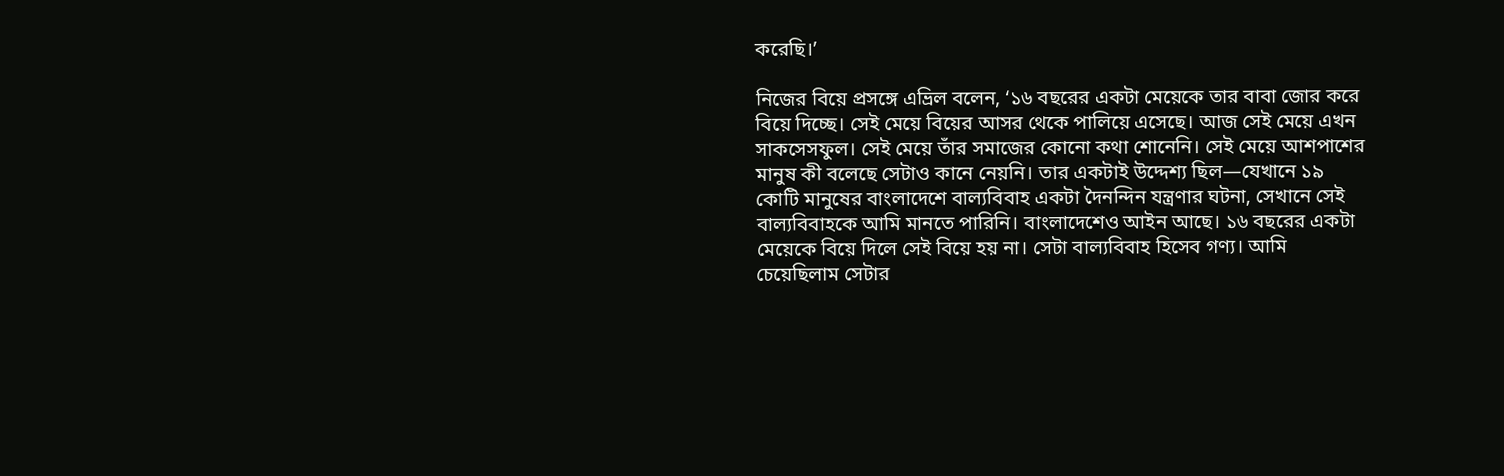করেছি।’

নিজের বিয়ে প্রসঙ্গে এভ্রিল বলেন, ‘১৬ বছরের একটা মেয়েকে তার বাবা জোর করে বিয়ে দিচ্ছে। সেই মেয়ে বিয়ের আসর থেকে পালিয়ে এসেছে। আজ সেই মেয়ে এখন সাকসেসফুল। সেই মেয়ে তাঁর সমাজের কোনো কথা শোনেনি। সেই মেয়ে আশপাশের মানুষ কী বলেছে সেটাও কানে নেয়নি। তার একটাই উদ্দেশ্য ছিল—যেখানে ১৯ কোটি মানুষের বাংলাদেশে বাল্যবিবাহ একটা দৈনন্দিন যন্ত্রণার ঘটনা, সেখানে সেই বাল্যবিবাহকে আমি মানতে পারিনি। বাংলাদেশেও আইন আছে। ১৬ বছরের একটা মেয়েকে বিয়ে দিলে সেই বিয়ে হয় না। সেটা বাল্যবিবাহ হিসেব গণ্য। আমি চেয়েছিলাম সেটার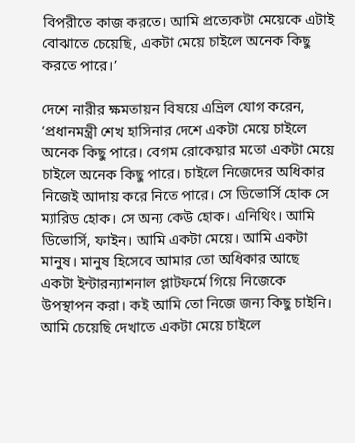বিপরীতে কাজ করতে। আমি প্রত্যেকটা মেয়েকে এটাই বোঝাতে চেয়েছি, একটা মেয়ে চাইলে অনেক কিছু করতে পারে।’

দেশে নারীর ক্ষমতায়ন বিষয়ে এভ্রিল যোগ করেন, ‘প্রধানমন্ত্রী শেখ হাসিনার দেশে একটা মেয়ে চাইলে অনেক কিছু পারে। বেগম রোকেয়ার মতো একটা মেয়ে চাইলে অনেক কিছু পারে। চাইলে নিজেদের অধিকার নিজেই আদায় করে নিতে পারে। সে ডিভোর্সি হোক সে ম্যারিড হোক। সে অন্য কেউ হোক। এনিথিং। আমি ডিভোর্সি, ফাইন। আমি একটা মেয়ে। আমি একটা মানুষ। মানুষ হিসেবে আমার তো অধিকার আছে একটা ইন্টারন্যাশনাল প্লাটফর্মে গিয়ে নিজেকে উপস্থাপন করা। কই আমি তো নিজে জন্য কিছু চাইনি। আমি চেয়েছি দেখাতে একটা মেয়ে চাইলে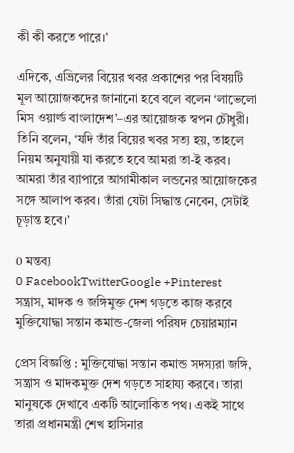কী কী করতে পারে।’

এদিকে, এভ্রিলের বিয়ের খবর প্রকাশের পর বিষয়টি মূল আয়োজকদের জানানো হবে বলে বলেন ‘লাভেলো মিস ওয়ার্ল্ড বাংলাদেশ’–এর আয়োজক স্বপন চৌধুরী। তিনি বলেন, ‘যদি তাঁর বিয়ের খবর সত্য হয়, তাহলে নিয়ম অনুযায়ী যা করতে হবে আমরা তা-ই করব। আমরা তাঁর ব্যাপারে আগামীকাল লন্ডনের আয়োজকের সঙ্গে আলাপ করব। তাঁরা যেটা সিদ্ধান্ত নেবেন, সেটাই চূড়ান্ত হবে।’

0 মন্তব্য
0 FacebookTwitterGoogle +Pinterest
সন্ত্রাস, মাদক ও জঙ্গিমুক্ত দেশ গড়তে কাজ করবে মুক্তিযোদ্ধা সন্তান কমান্ড-জেলা পরিষদ চেয়ারম্যান

প্রেস বিজ্ঞপ্তি : মুক্তিযোদ্ধা সন্তান কমান্ড সদস্যরা জঙ্গি, সন্ত্রাস ও মাদকমুক্ত দেশ গড়তে সাহায্য করবে। তারা মানুষকে দেখাবে একটি আলোকিত পথ। একই সাথে তারা প্রধানমন্ত্রী শেখ হাসিনার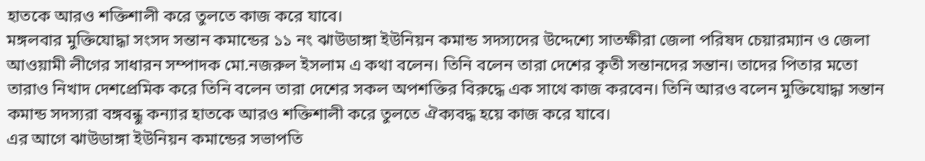হাতকে আরও শক্তিশালী করে তুলতে কাজ করে যাবে।
মঙ্গলবার মুক্তিযোদ্ধা সংসদ সন্তান কমান্ডের ১১ নং ঝাউডাঙ্গা ইউনিয়ন কমান্ড সদস্যদের উদ্দেশ্যে সাতক্ষীরা জেলা পরিষদ চেয়ারম্যান ও জেলা আওয়ামী লীগের সাধারন সম্পাদক মো.নজরুল ইসলাম এ কথা বলেন। তিনি বলেন তারা দেশের কৃতী সন্তানদের সন্তান। তাদের পিতার মতো তারাও নিখাদ দেশপ্রেমিক করে তিনি বলেন তারা দেশের সকল অপশক্তির বিরুদ্ধে এক সাথে কাজ করবেন। তিনি আরও বলেন মুক্তিযোদ্ধা সন্তান কমান্ড সদস্যরা বঙ্গবন্ধু কন্যার হাতকে আরও শক্তিশালী করে তুলতে ঐক্যবদ্ধ হয়ে কাজ করে যাবে।
এর আগে ঝাউডাঙ্গা ইউনিয়ন কমান্ডের সভাপতি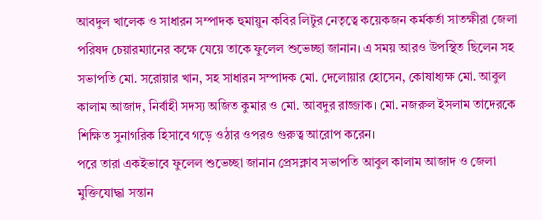আবদুল খালেক ও সাধারন সম্পাদক হুমায়ুন কবির লিটুর নেতৃত্বে কয়েকজন কর্মকর্তা সাতক্ষীরা জেলা পরিষদ চেয়ারম্যানের কক্ষে যেয়ে তাকে ফুলেল শুভেচ্ছা জানান। এ সময় আরও উপস্থিত ছিলেন সহ সভাপতি মো. সরোয়ার খান, সহ সাধারন সম্পাদক মো. দেলোয়ার হোসেন, কোষাধ্যক্ষ মো. আবুল কালাম আজাদ, নির্বাহী সদস্য অজিত কুমার ও মো. আবদুর রাজ্জাক। মো. নজরুল ইসলাম তাদেরকে শিক্ষিত সুনাগরিক হিসাবে গড়ে ওঠার ওপরও গুরুত্ব আরোপ করেন।
পরে তারা একইভাবে ফুলেল শুভেচ্ছা জানান প্রেসক্লাব সভাপতি আবুল কালাম আজাদ ও জেলা মুক্তিযোদ্ধা সন্তান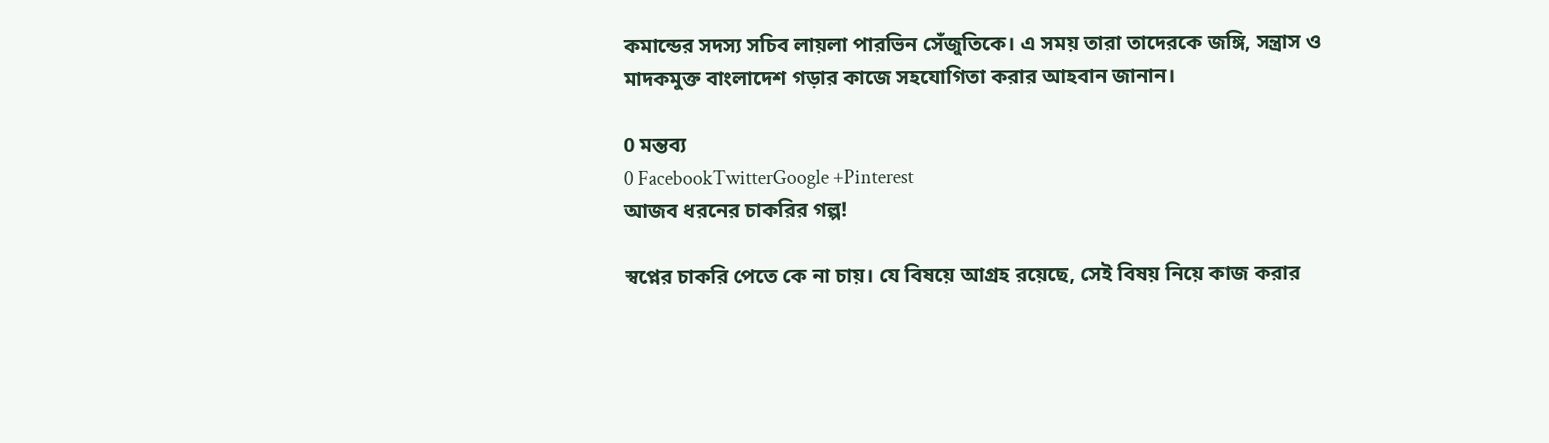কমান্ডের সদস্য সচিব লায়লা পারভিন সেঁজুতিকে। এ সময় তারা তাদেরকে জঙ্গি, সন্ত্রাস ও মাদকমুক্ত বাংলাদেশ গড়ার কাজে সহযোগিতা করার আহবান জানান।

0 মন্তব্য
0 FacebookTwitterGoogle +Pinterest
আজব ধরনের চাকরির গল্প!

স্বপ্নের চাকরি পেতে কে না চায়। যে বিষয়ে আগ্রহ রয়েছে, সেই বিষয় নিয়ে কাজ করার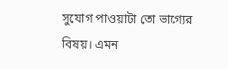সুযোগ পাওয়াটা তো ভাগ্যের বিষয়। এমন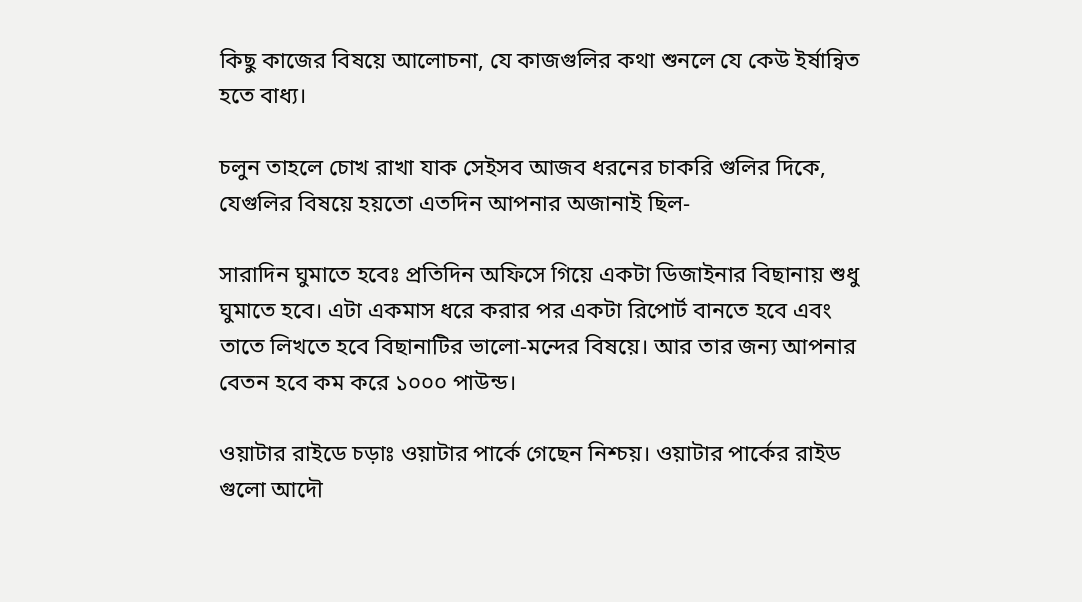কিছু কাজের বিষয়ে আলোচনা, যে কাজগুলির কথা শুনলে যে কেউ ইর্ষান্বিত হতে বাধ্য।

চলুন তাহলে চোখ রাখা যাক সেইসব আজব ধরনের চাকরি গুলির দিকে, যেগুলির বিষয়ে হয়তো এতদিন আপনার অজানাই ছিল-

সারাদিন ঘুমাতে হবেঃ প্রতিদিন অফিসে গিয়ে একটা ডিজাইনার বিছানায় শুধু ঘুমাতে হবে। এটা একমাস ধরে করার পর একটা রিপোর্ট বানতে হবে এবং তাতে লিখতে হবে বিছানাটির ভালো-মন্দের বিষয়ে। আর তার জন্য আপনার বেতন হবে কম করে ১০০০ পাউন্ড।

ওয়াটার রাইডে চড়াঃ ওয়াটার পার্কে গেছেন নিশ্চয়। ওয়াটার পার্কের রাইড গুলো আদৌ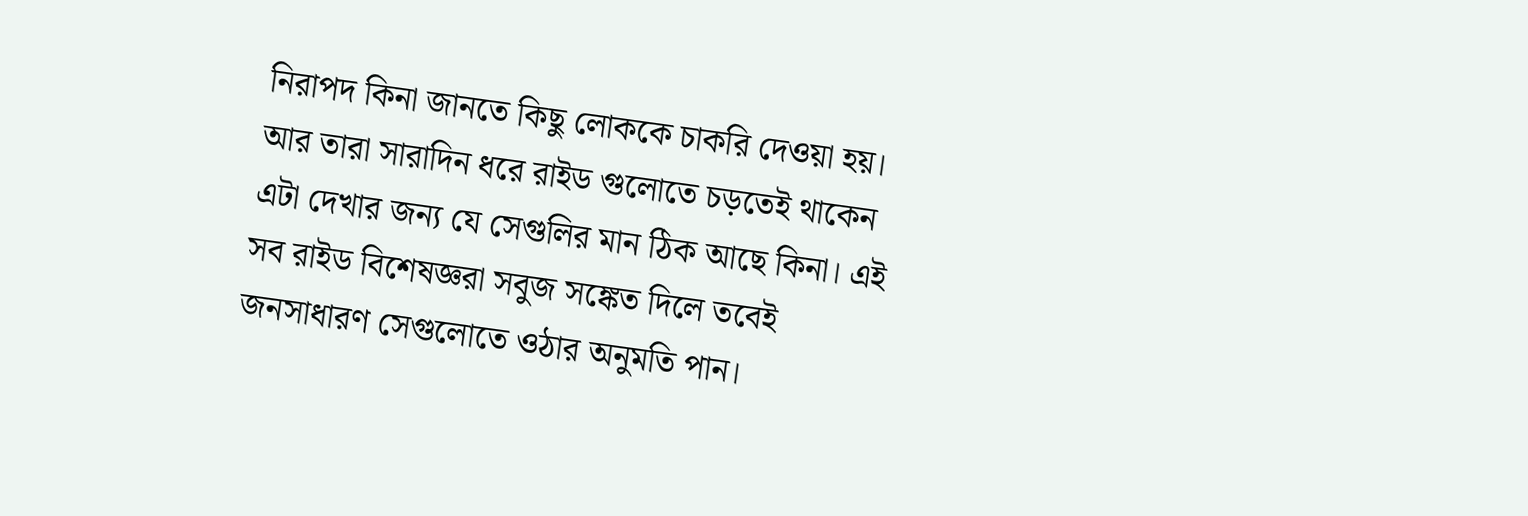নিরাপদ কিনা জানতে কিছু লোককে চাকরি দেওয়া হয়। আর তারা সারাদিন ধরে রাইড গুলোতে চড়তেই থাকেন এটা দেখার জন্য যে সেগুলির মান ঠিক আছে কিনা। এই সব রাইড বিশেষজ্ঞরা সবুজ সঙ্কেত দিলে তবেই জনসাধারণ সেগুলোতে ওঠার অনুমতি পান।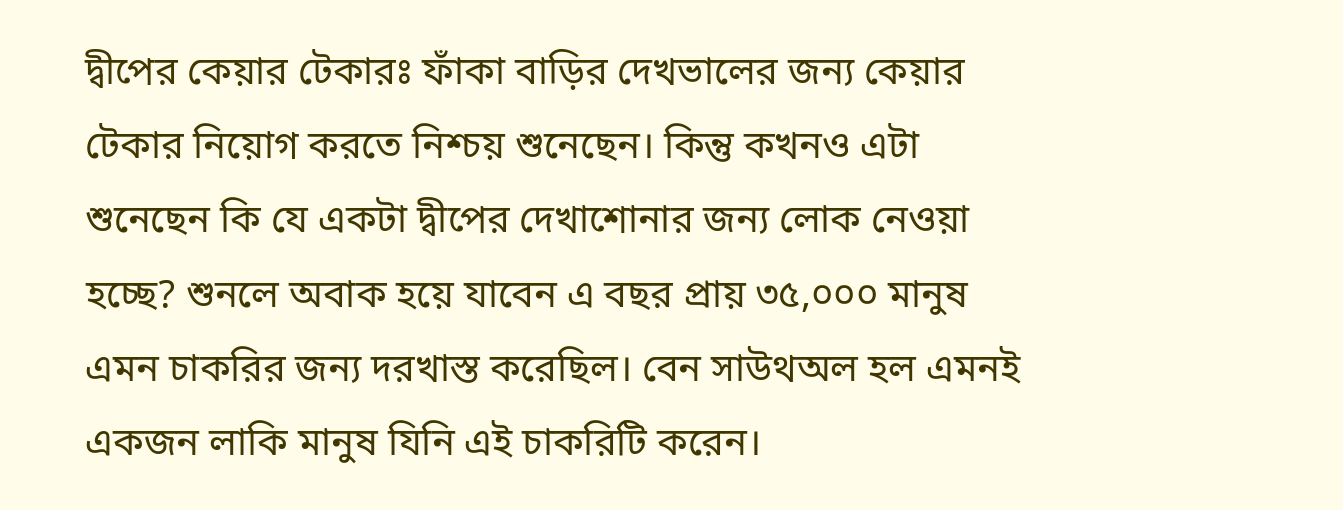দ্বীপের কেয়ার টেকারঃ ফাঁকা বাড়ির দেখভালের জন্য কেয়ার টেকার নিয়োগ করতে নিশ্চয় শুনেছেন। কিন্তু কখনও এটা শুনেছেন কি যে একটা দ্বীপের দেখাশোনার জন্য লোক নেওয়া হচ্ছে? শুনলে অবাক হয়ে যাবেন এ বছর প্রায় ৩৫,০০০ মানুষ এমন চাকরির জন্য দরখাস্ত করেছিল। বেন সাউথঅল হল এমনই একজন লাকি মানুষ যিনি এই চাকরিটি করেন।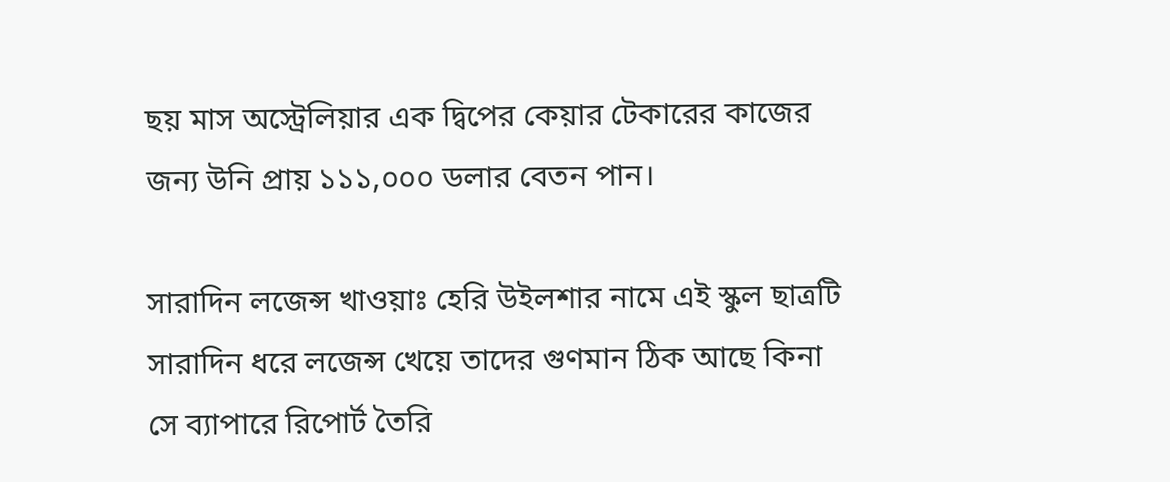ছয় মাস অস্ট্রেলিয়ার এক দ্বিপের কেয়ার টেকারের কাজের জন্য উনি প্রায় ১১১,০০০ ডলার বেতন পান।

সারাদিন লজেন্স খাওয়াঃ হেরি উইলশার নামে এই স্কুল ছাত্রটি সারাদিন ধরে লজেন্স খেয়ে তাদের গুণমান ঠিক আছে কিনা সে ব্যাপারে রিপোর্ট তৈরি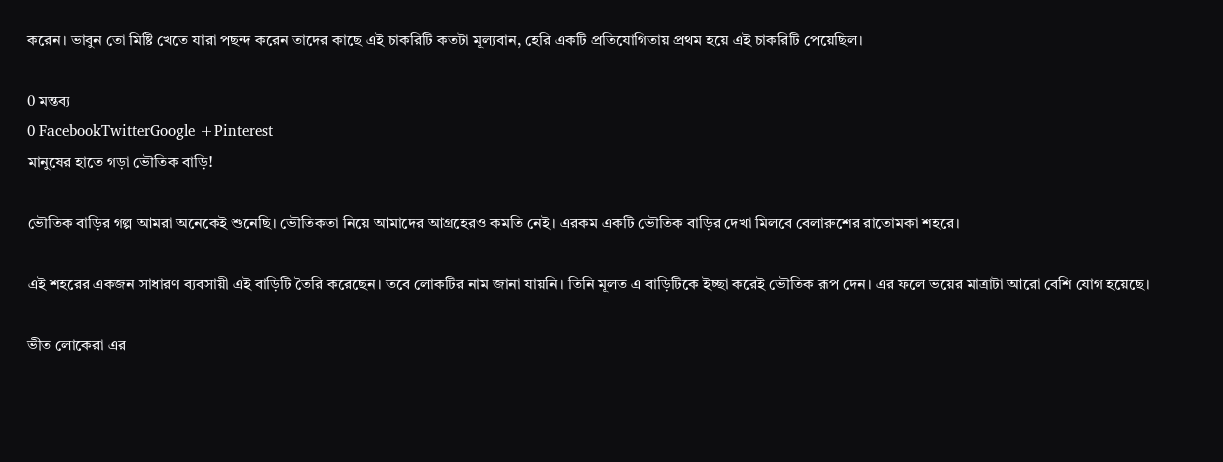করেন। ভাবুন তো মিষ্টি খেতে যারা পছন্দ করেন তাদের কাছে এই চাকরিটি কতটা মূল্যবান, হেরি একটি প্রতিযোগিতায় প্রথম হয়ে এই চাকরিটি পেয়েছিল।

0 মন্তব্য
0 FacebookTwitterGoogle +Pinterest
মানুষের হাতে গড়া ভৌতিক বাড়ি!

ভৌতিক বাড়ির গল্প আমরা অনেকেই শুনেছি। ভৌতিকতা নিয়ে আমাদের আগ্রহেরও কমতি নেই। এরকম একটি ভৌতিক বাড়ির দেখা মিলবে বেলারুশের রাতোমকা শহরে।

এই শহরের একজন সাধারণ ব্যবসায়ী এই বাড়িটি তৈরি করেছেন। তবে লোকটির নাম জানা যায়নি। তিনি মূলত এ বাড়িটিকে ইচ্ছা করেই ভৌতিক রূপ দেন। এর ফলে ভয়ের মাত্রাটা আরো বেশি যোগ হয়েছে।

ভীত লোকেরা এর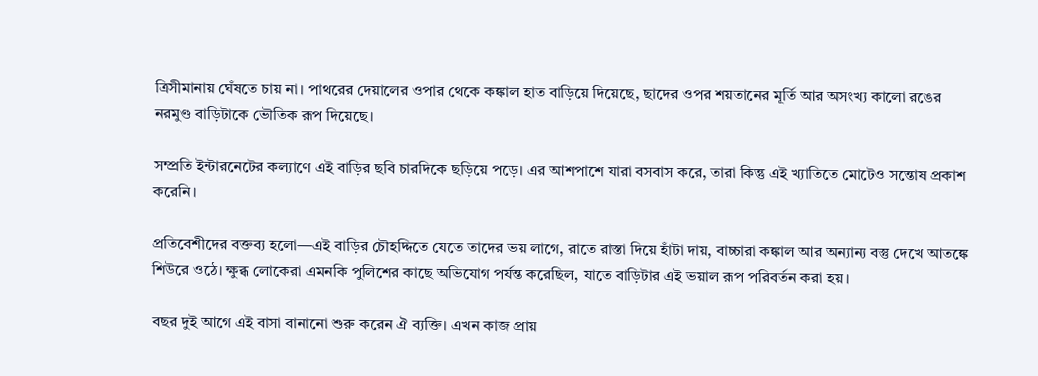ত্রিসীমানায় ঘেঁষতে চায় না। পাথরের দেয়ালের ওপার থেকে কঙ্কাল হাত বাড়িয়ে দিয়েছে, ছাদের ওপর শয়তানের মূর্তি আর অসংখ্য কালো রঙের নরমুণ্ড বাড়িটাকে ভৌতিক রূপ দিয়েছে।

সম্প্রতি ইন্টারনেটের কল্যাণে এই বাড়ির ছবি চারদিকে ছড়িয়ে পড়ে। এর আশপাশে যারা বসবাস করে, তারা কিন্তু এই খ্যাতিতে মোটেও সন্তোষ প্রকাশ করেনি।

প্রতিবেশীদের বক্তব্য হলো—এই বাড়ির চৌহদ্দিতে যেতে তাদের ভয় লাগে, রাতে রাস্তা দিয়ে হাঁটা দায়, বাচ্চারা কঙ্কাল আর অন্যান্য বস্তু দেখে আতঙ্কে শিউরে ওঠে। ক্ষুব্ধ লোকেরা এমনকি পুলিশের কাছে অভিযোগ পর্যন্ত করেছিল, যাতে বাড়িটার এই ভয়াল রূপ পরিবর্তন করা হয়।

বছর দুই আগে এই বাসা বানানো শুরু করেন ঐ ব্যক্তি। এখন কাজ প্রায়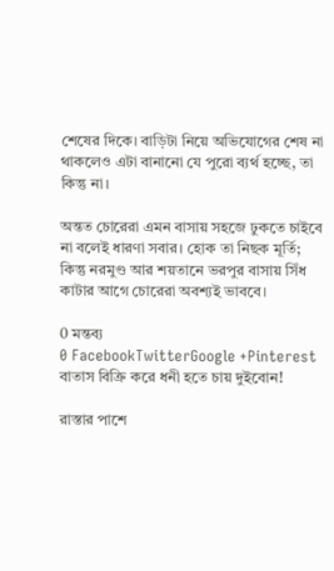শেষের দিকে। বাড়িটা নিয়ে অভিযোগের শেষ না থাকলেও এটা বানানো যে পুরো ব্যর্থ হচ্ছে, তা কিন্তু না।

অন্তত চোরেরা এমন বাসায় সহজে ঢুকতে চাইবে না বলেই ধারণা সবার। হোক তা নিছক মূর্তি; কিন্তু নরমুণ্ড আর শয়তানে ভরপুর বাসায় সিঁধ কাটার আগে চোরেরা অবশ্যই ভাববে।

0 মন্তব্য
0 FacebookTwitterGoogle +Pinterest
বাতাস বিক্রি করে ধনী হতে চায় দুইবোন!

রাস্তার পাশে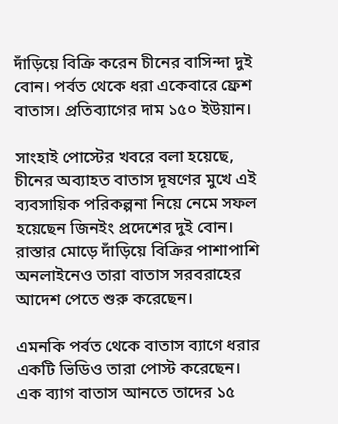দাঁড়িয়ে বিক্রি করেন চীনের বাসিন্দা দুই বোন। পর্বত থেকে ধরা একেবারে ফ্রেশ বাতাস। প্রতিব্যাগের দাম ১৫০ ইউয়ান।

সাংহাই পোস্টের খবরে বলা হয়েছে, চীনের অব্যাহত বাতাস দূষণের মুখে এই ব্যবসায়িক পরিকল্পনা নিয়ে নেমে সফল হয়েছেন জিনইং প্রদেশের দুই বোন। রাস্তার মোড়ে দাঁড়িয়ে বিক্রির পাশাপাশি অনলাইনেও তারা বাতাস সরবরাহের আদেশ পেতে শুরু করেছেন।

এমনকি পর্বত থেকে বাতাস ব্যাগে ধরার একটি ভিডিও তারা পোস্ট করেছেন। এক ব্যাগ বাতাস আনতে তাদের ১৫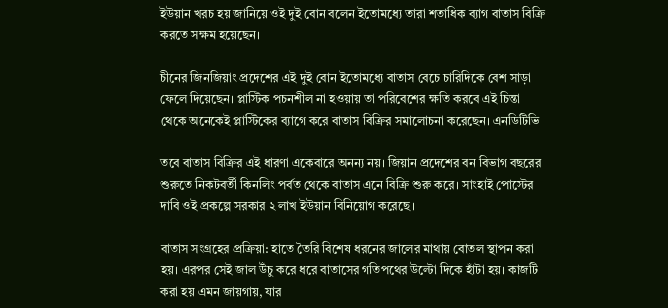ইউয়ান খরচ হয় জানিয়ে ওই দুই বোন বলেন ইতোমধ্যে তারা শতাধিক ব্যাগ বাতাস বিক্রি করতে সক্ষম হয়েছেন।

চীনের জিনজিয়াং প্রদেশের এই দুই বোন ইতোমধ্যে বাতাস বেচে চারিদিকে বেশ সাড়া ফেলে দিয়েছেন। প্লাস্টিক পচনশীল না হওয়ায় তা পরিবেশের ক্ষতি করবে এই চিন্তা থেকে অনেকেই প্লাস্টিকের ব্যাগে করে বাতাস বিক্রির সমালোচনা করেছেন। এনডিটিভি

তবে বাতাস বিক্রির এই ধারণা একেবারে অনন্য নয়। জিয়ান প্রদেশের বন বিভাগ বছরের শুরুতে নিকটবর্তী কিনলিং পর্বত থেকে বাতাস এনে বিক্রি শুরু করে। সাংহাই পোস্টের দাবি ওই প্রকল্পে সরকার ২ লাখ ইউয়ান বিনিয়োগ করেছে।

বাতাস সংগ্রহের প্রক্রিয়া: হাতে তৈরি বিশেষ ধরনের জালের মাথায় বোতল স্থাপন করা হয়। এরপর সেই জাল উঁচু করে ধরে বাতাসের গতিপথের উল্টো দিকে হাঁটা হয়। কাজটি করা হয় এমন জায়গায়, যার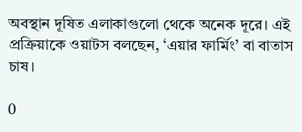অবস্থান দূষিত এলাকাগুলো থেকে অনেক দূরে। এই প্রক্রিয়াকে ওয়াটস বলছেন, ‘এয়ার ফার্মিং’ বা বাতাস চাষ।

0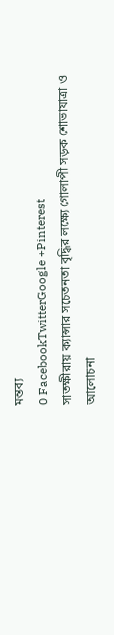মন্তব্য
0 FacebookTwitterGoogle +Pinterest
সাতক্ষীরায় ক্যান্সার সচেতনতা বৃদ্ধির লক্ষ্যে গোলাপী সড়ক শোভাযাত্রা ও আলোচনা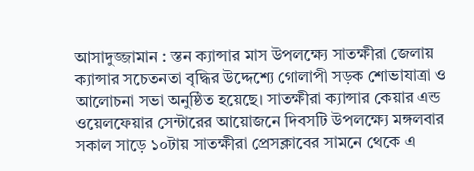আসাদুজ্জামান : স্তন ক্যান্সার মাস উপলক্ষ্যে সাতক্ষীরা জেলায় ক্যান্সার সচেতনতা বৃদ্ধির উদ্দেশ্যে গোলাপী সড়ক শোভাযাত্রা ও আলোচনা সভা অনুষ্ঠিত হয়েছে। সাতক্ষীরা ক্যান্সার কেয়ার এন্ড ওয়েলফেয়ার সেন্টারের আয়োজনে দিবসটি উপলক্ষ্যে মঙ্গলবার সকাল সাড়ে ১০টায় সাতক্ষীরা প্রেসক্লাবের সামনে থেকে এ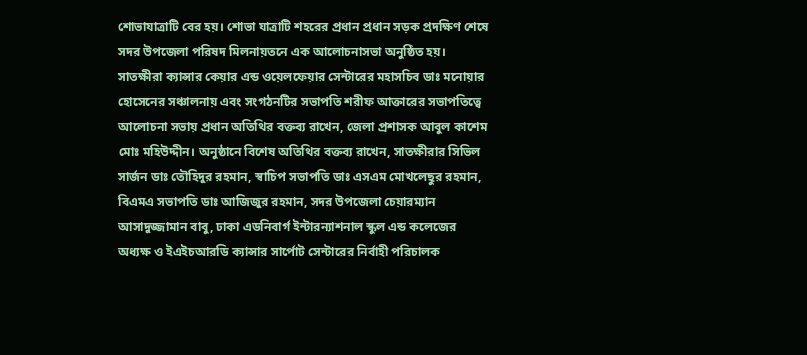শোভাযাত্রাটি বের হয়। শোভা যাত্রাটি শহরের প্রধান প্রধান সড়ক প্রদক্ষিণ শেষে সদর উপজেলা পরিষদ মিলনায়তনে এক আলোচনাসভা অনুষ্ঠিত হয়। সাতক্ষীরা ক্যান্সার কেয়ার এন্ড ওয়েলফেয়ার সেন্টারের মহাসচিব ডাঃ মনোয়ার হোসেনের সঞ্চালনায় এবং সংগঠনটির সভাপতি শরীফ আক্তারের সভাপতিত্বে আলোচনা সভায় প্রধান অতিথির বক্তব্য রাখেন, জেলা প্রশাসক আবুল কাশেম মোঃ মহিউদ্দীন। অনুষ্ঠানে বিশেষ অতিথির বক্তব্য রাখেন, সাতক্ষীরার সিভিল সার্জন ডাঃ তৌহিদুর রহমান, স্বাচিপ সভাপতি ডাঃ এসএম মোখলেছুর রহমান, বিএমএ সভাপতি ডাঃ আজিজুর রহমান, সদর উপজেলা চেয়ারম্যান আসাদুজ্জামান বাবু, ঢাকা এডনিবার্গ ইন্টারন্যাশনাল স্কুল এন্ড কলেজের অধ্যক্ষ ও ইএইচআরডি ক্যান্সার সার্পোট সেন্টারের নির্বাহী পরিচালক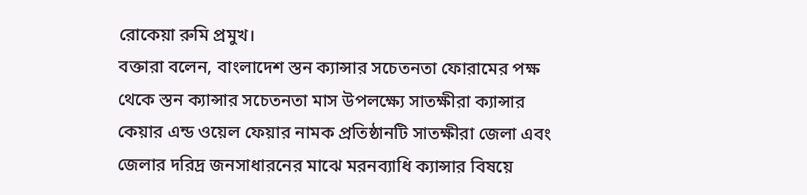রোকেয়া রুমি প্রমুখ।
বক্তারা বলেন, বাংলাদেশ স্তন ক্যান্সার সচেতনতা ফোরামের পক্ষ থেকে স্তন ক্যান্সার সচেতনতা মাস উপলক্ষ্যে সাতক্ষীরা ক্যান্সার কেয়ার এন্ড ওয়েল ফেয়ার নামক প্রতিষ্ঠানটি সাতক্ষীরা জেলা এবং জেলার দরিদ্র জনসাধারনের মাঝে মরনব্যাধি ক্যান্সার বিষয়ে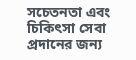সচেতনতা এবং চিকিৎসা সেবা প্রদানের জন্য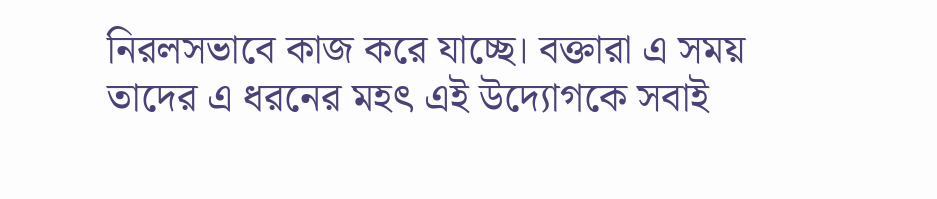নিরলসভাবে কাজ করে যাচ্ছে। বক্তারা এ সময় তাদের এ ধরনের মহৎ এই উদ্যোগকে সবাই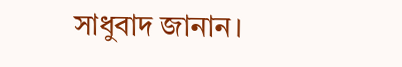সাধুবাদ জানান।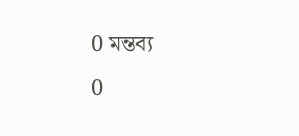0 মন্তব্য
0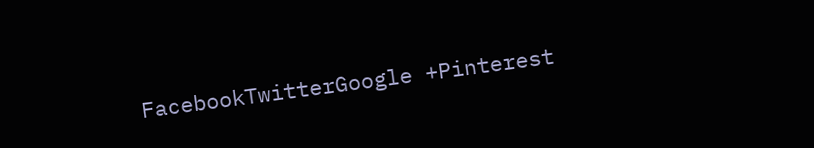FacebookTwitterGoogle +Pinterest